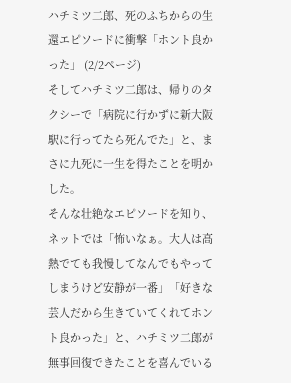ハチミツ二郎、死のふちからの生還エピソードに衝撃「ホント良かった」 (2/2ページ)
そしてハチミツ二郎は、帰りのタクシーで「病院に行かずに新大阪駅に行ってたら死んでた」と、まさに九死に一生を得たことを明かした。
そんな壮絶なエピソードを知り、ネットでは「怖いなぁ。大人は高熱でても我慢してなんでもやってしまうけど安静が一番」「好きな芸人だから生きていてくれてホント良かった」と、ハチミツ二郎が無事回復できたことを喜んでいる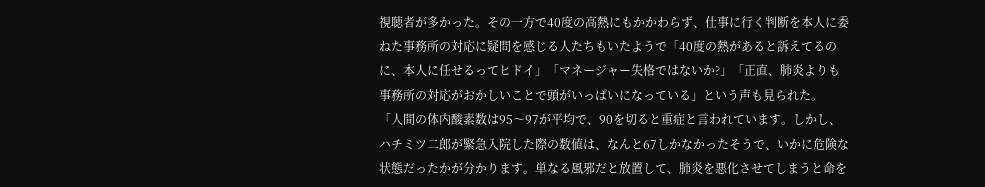視聴者が多かった。その一方で40度の高熱にもかかわらず、仕事に行く判断を本人に委ねた事務所の対応に疑問を感じる人たちもいたようで「40度の熱があると訴えてるのに、本人に任せるってヒドイ」「マネージャー失格ではないか?」「正直、肺炎よりも事務所の対応がおかしいことで頭がいっぱいになっている」という声も見られた。
「人間の体内酸素数は95〜97が平均で、90を切ると重症と言われています。しかし、ハチミツ二郎が緊急入院した際の数値は、なんと67しかなかったそうで、いかに危険な状態だったかが分かります。単なる風邪だと放置して、肺炎を悪化させてしまうと命を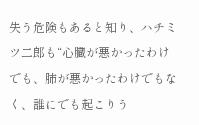失う危険もあると知り、ハチミツ二郎も“心臓が悪かったわけでも、肺が悪かったわけでもなく、誰にでも起こりう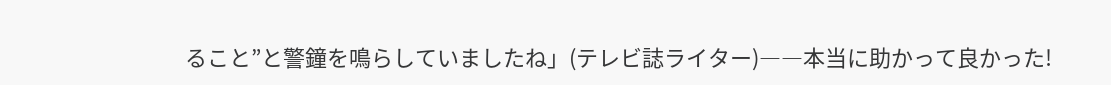ること”と警鐘を鳴らしていましたね」(テレビ誌ライター)――本当に助かって良かった!